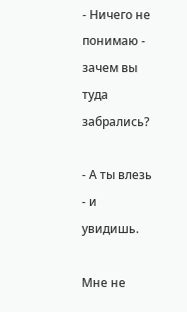- Ничего не понимаю - зачем вы туда забрались?

- А ты влезь - и увидишь.

Мне не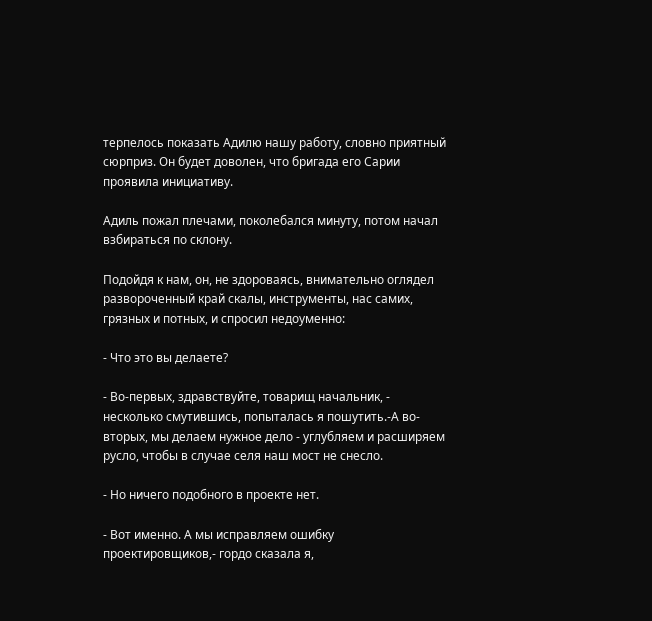терпелось показать Адилю нашу работу, словно приятный сюрприз. Он будет доволен, что бригада его Сарии проявила инициативу.

Адиль пожал плечами, поколебался минуту, потом начал взбираться по склону.

Подойдя к нам, он, не здороваясь, внимательно оглядел развороченный край скалы, инструменты, нас самих, грязных и потных, и спросил недоуменно:

- Что это вы делаете?

- Во-первых, здравствуйте, товарищ начальник, - несколько смутившись, попыталась я пошутить.-А во-вторых, мы делаем нужное дело - углубляем и расширяем русло, чтобы в случае селя наш мост не снесло.

- Но ничего подобного в проекте нет.

- Вот именно. А мы исправляем ошибку проектировщиков,- гордо сказала я,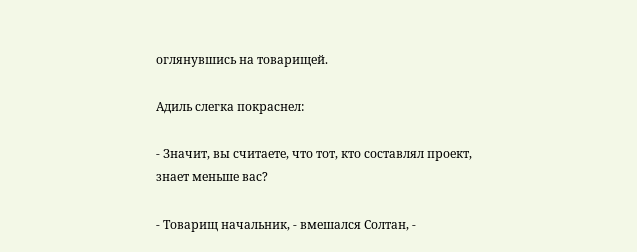оглянувшись на товарищей.

Адиль слегка покраснел:

- Значит, вы считаете, что тот, кто составлял проект, знает меньше вас?

- Товарищ начальник, - вмешался Солтан, -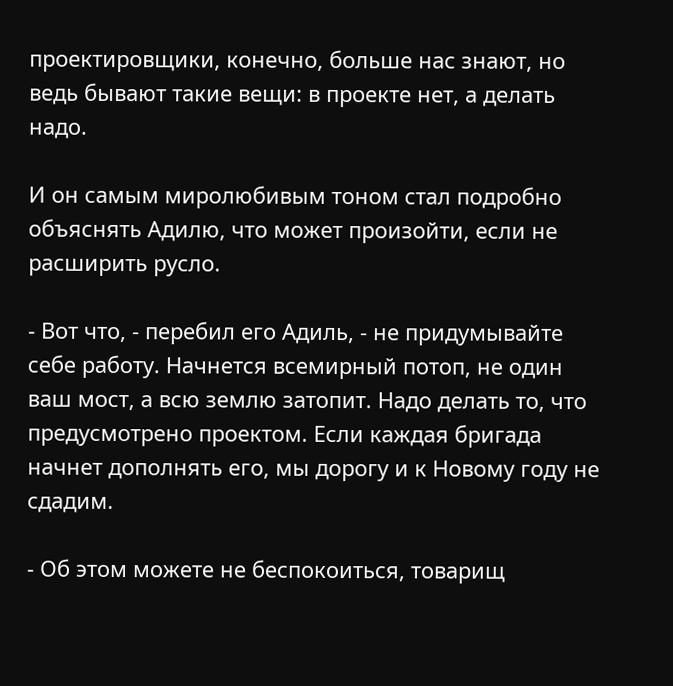проектировщики, конечно, больше нас знают, но ведь бывают такие вещи: в проекте нет, а делать надо.

И он самым миролюбивым тоном стал подробно объяснять Адилю, что может произойти, если не расширить русло.

- Вот что, - перебил его Адиль, - не придумывайте себе работу. Начнется всемирный потоп, не один ваш мост, а всю землю затопит. Надо делать то, что предусмотрено проектом. Если каждая бригада начнет дополнять его, мы дорогу и к Новому году не сдадим.

- Об этом можете не беспокоиться, товарищ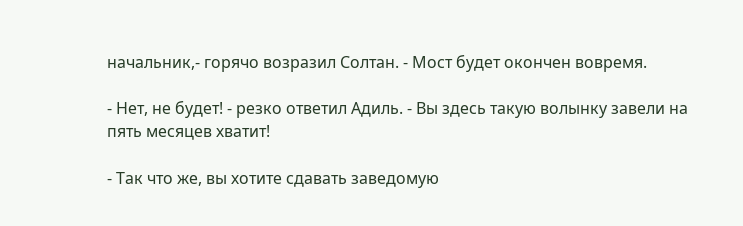начальник,- горячо возразил Солтан. - Мост будет окончен вовремя.

- Нет, не будет! - резко ответил Адиль. - Вы здесь такую волынку завели на пять месяцев хватит!

- Так что же, вы хотите сдавать заведомую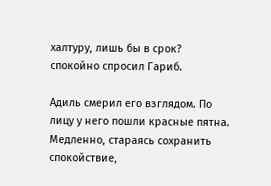халтуру, лишь бы в срок? спокойно спросил Гариб.

Адиль смерил его взглядом. По лицу у него пошли красные пятна. Медленно, стараясь сохранить спокойствие,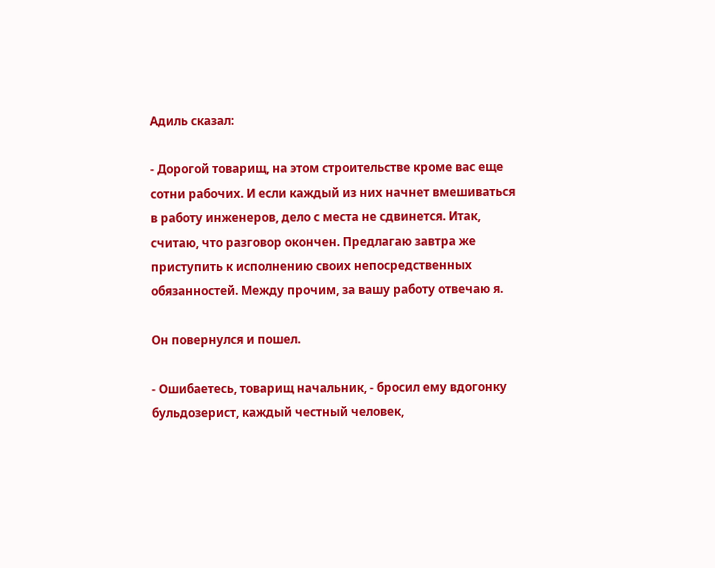Адиль сказал:

- Дорогой товарищ, на этом строительстве кроме вас еще сотни рабочих. И если каждый из них начнет вмешиваться в работу инженеров, дело с места не сдвинется. Итак, считаю, что разговор окончен. Предлагаю завтра же приступить к исполнению своих непосредственных обязанностей. Между прочим, за вашу работу отвечаю я.

Он повернулся и пошел.

- Ошибаетесь, товарищ начальник, - бросил ему вдогонку бульдозерист, каждый честный человек,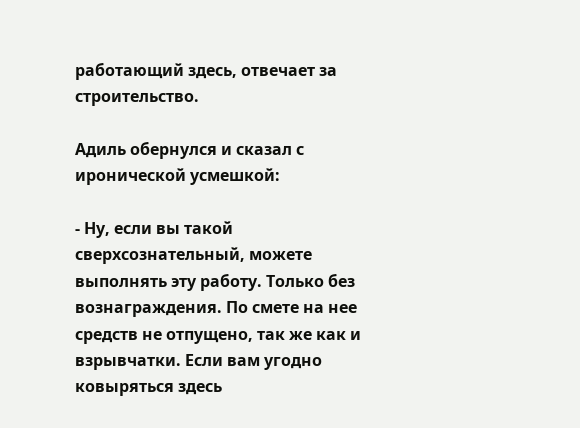работающий здесь, отвечает за строительство.

Адиль обернулся и сказал с иронической усмешкой:

- Ну, если вы такой сверхсознательный, можете выполнять эту работу. Только без вознаграждения. По смете на нее средств не отпущено, так же как и взрывчатки. Если вам угодно ковыряться здесь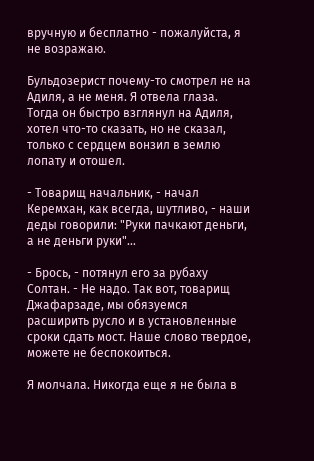вручную и бесплатно - пожалуйста, я не возражаю.

Бульдозерист почему-то смотрел не на Адиля, а не меня. Я отвела глаза. Тогда он быстро взглянул на Адиля, хотел что-то сказать, но не сказал, только с сердцем вонзил в землю лопату и отошел.

- Товарищ начальник, - начал Керемхан, как всегда, шутливо, - наши деды говорили: "Руки пачкают деньги, а не деньги руки"...

- Брось, - потянул его за рубаху Солтан. - Не надо. Так вот, товарищ Джафарзаде, мы обязуемся расширить русло и в установленные сроки сдать мост. Наше слово твердое, можете не беспокоиться.

Я молчала. Никогда еще я не была в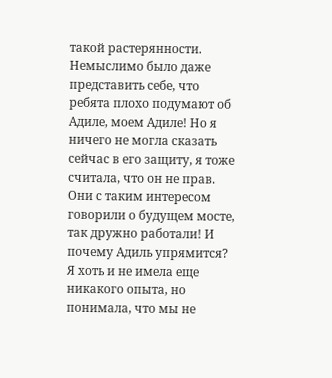такой растерянности. Немыслимо было даже представить себе, что ребята плохо подумают об Адиле, моем Адиле! Но я ничего не могла сказать сейчас в его защиту, я тоже считала, что он не прав. Они с таким интересом говорили о будущем мосте, так дружно работали! И почему Адиль упрямится? Я хоть и не имела еще никакого опыта, но понимала, что мы не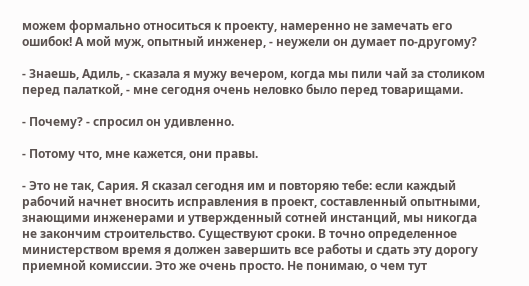можем формально относиться к проекту, намеренно не замечать его ошибок! А мой муж, опытный инженер, - неужели он думает по-другому?

- Знаешь, Адиль, - сказала я мужу вечером, когда мы пили чай за столиком перед палаткой, - мне сегодня очень неловко было перед товарищами.

- Почему? - спросил он удивленно.

- Потому что, мне кажется, они правы.

- Это не так, Сария. Я сказал сегодня им и повторяю тебе: если каждый рабочий начнет вносить исправления в проект, составленный опытными, знающими инженерами и утвержденный сотней инстанций, мы никогда не закончим строительство. Существуют сроки. В точно определенное министерством время я должен завершить все работы и сдать эту дорогу приемной комиссии. Это же очень просто. Не понимаю, о чем тут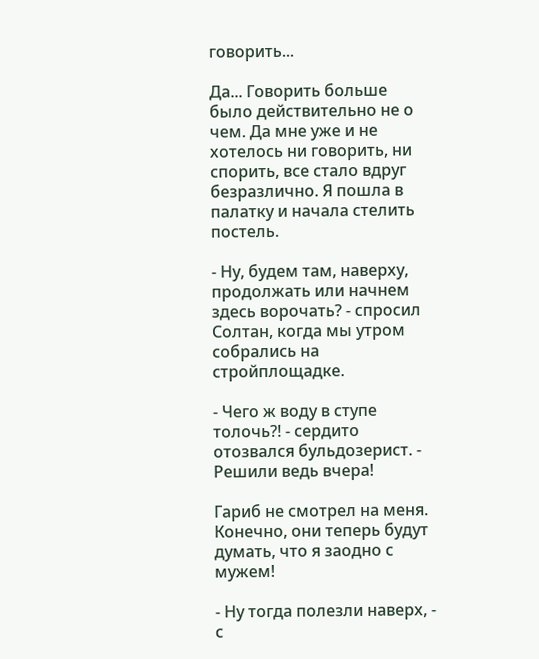говорить...

Да... Говорить больше было действительно не о чем. Да мне уже и не хотелось ни говорить, ни спорить, все стало вдруг безразлично. Я пошла в палатку и начала стелить постель.

- Ну, будем там, наверху, продолжать или начнем здесь ворочать? - спросил Солтан, когда мы утром собрались на стройплощадке.

- Чего ж воду в ступе толочь?! - сердито отозвался бульдозерист. - Решили ведь вчера!

Гариб не смотрел на меня. Конечно, они теперь будут думать, что я заодно с мужем!

- Ну тогда полезли наверх, - с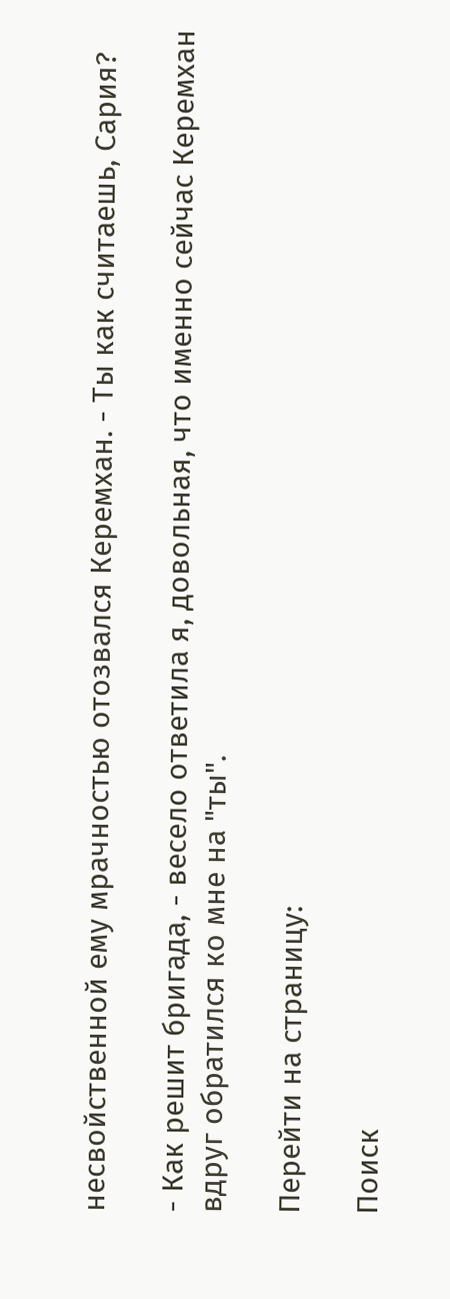несвойственной ему мрачностью отозвался Керемхан. - Ты как считаешь, Сария?

- Как решит бригада, - весело ответила я, довольная, что именно сейчас Керемхан вдруг обратился ко мне на "ты".

Перейти на страницу:

Поиск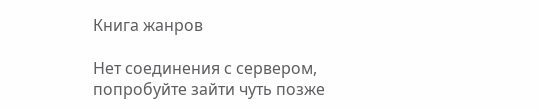Книга жанров

Нет соединения с сервером, попробуйте зайти чуть позже